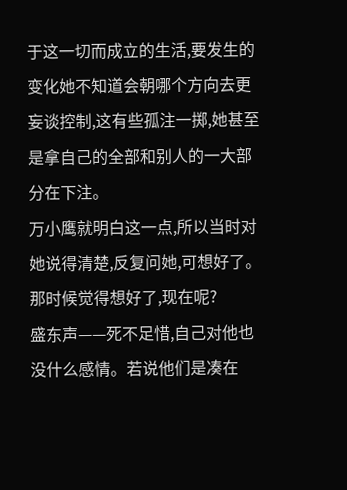于这一切而成立的生活,要发生的变化她不知道会朝哪个方向去更妄谈控制,这有些孤注一掷,她甚至是拿自己的全部和别人的一大部分在下注。
万小鹰就明白这一点,所以当时对她说得清楚,反复问她,可想好了。那时候觉得想好了,现在呢?
盛东声——死不足惜,自己对他也没什么感情。若说他们是凑在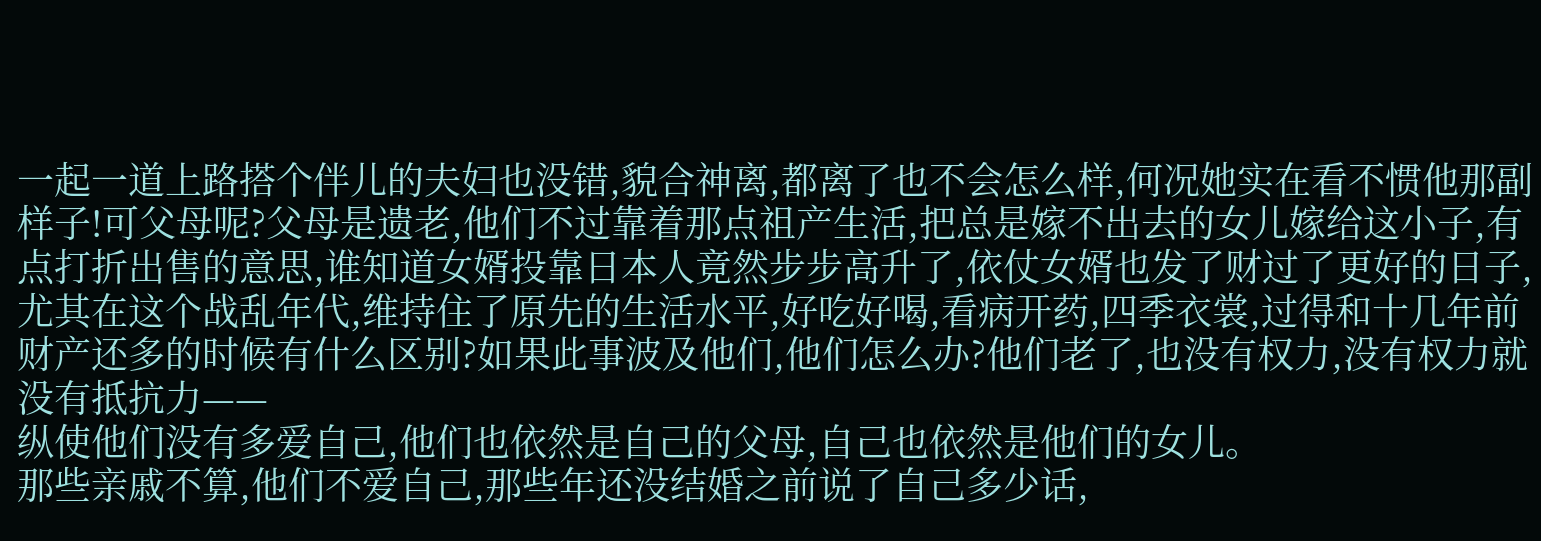一起一道上路搭个伴儿的夫妇也没错,貌合神离,都离了也不会怎么样,何况她实在看不惯他那副样子!可父母呢?父母是遗老,他们不过靠着那点祖产生活,把总是嫁不出去的女儿嫁给这小子,有点打折出售的意思,谁知道女婿投靠日本人竟然步步高升了,依仗女婿也发了财过了更好的日子,尤其在这个战乱年代,维持住了原先的生活水平,好吃好喝,看病开药,四季衣裳,过得和十几年前财产还多的时候有什么区别?如果此事波及他们,他们怎么办?他们老了,也没有权力,没有权力就没有抵抗力——
纵使他们没有多爱自己,他们也依然是自己的父母,自己也依然是他们的女儿。
那些亲戚不算,他们不爱自己,那些年还没结婚之前说了自己多少话,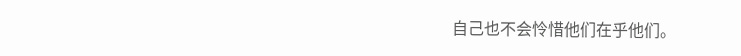自己也不会怜惜他们在乎他们。